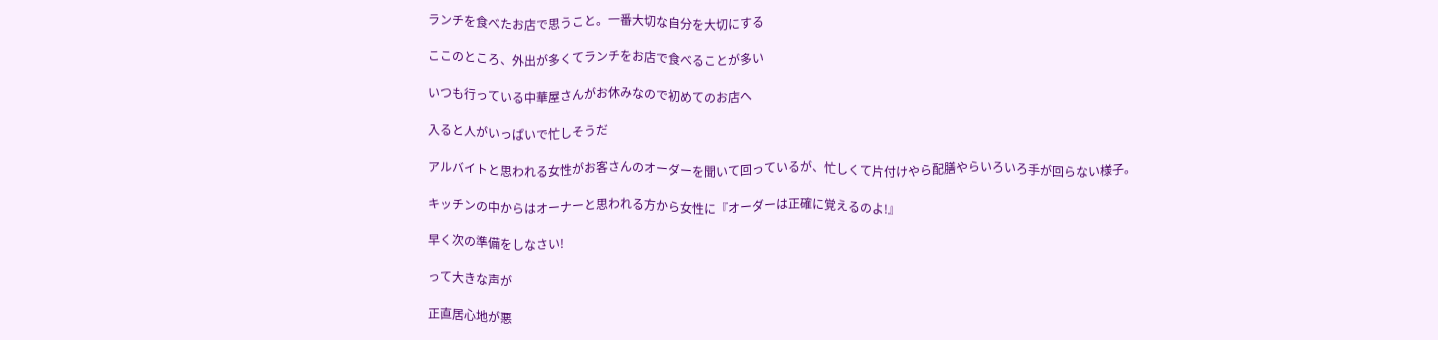ランチを食べたお店で思うこと。一番大切な自分を大切にする

ここのところ、外出が多くてランチをお店で食べることが多い

いつも行っている中華屋さんがお休みなので初めてのお店へ

入ると人がいっぱいで忙しそうだ

アルバイトと思われる女性がお客さんのオーダーを聞いて回っているが、忙しくて片付けやら配膳やらいろいろ手が回らない様子。

キッチンの中からはオーナーと思われる方から女性に『オーダーは正確に覚えるのよ!』

早く次の準備をしなさい!

って大きな声が

正直居心地が悪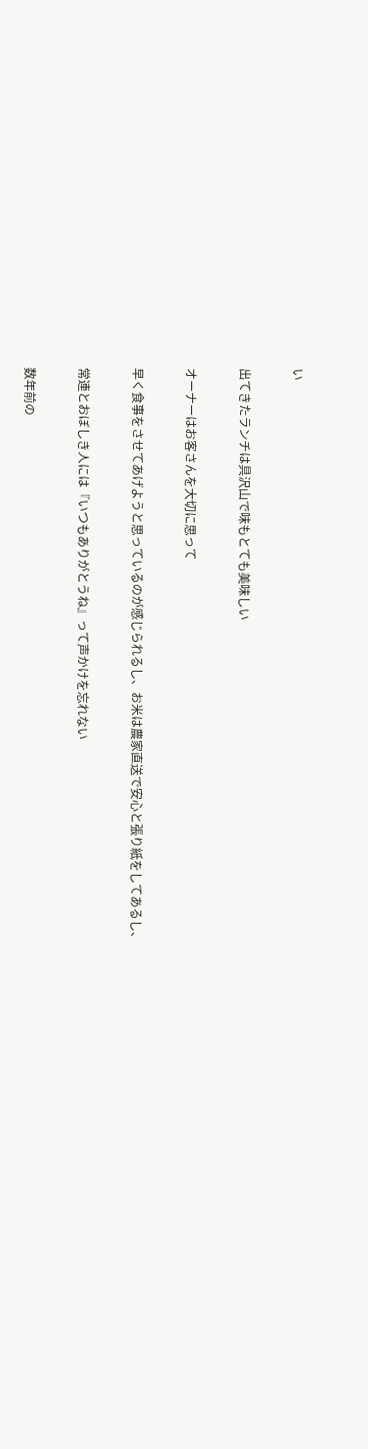い

出てきたランチは具沢山で味もとても美味しい

オーナーはお客さんを大切に思って

早く食事をさせてあげようと思っているのが感じられるし、お米は農家直送で安心と張り紙をしてあるし、

常連とおぼしき人には『いつもありがとうね』って声かけを忘れない

数年前の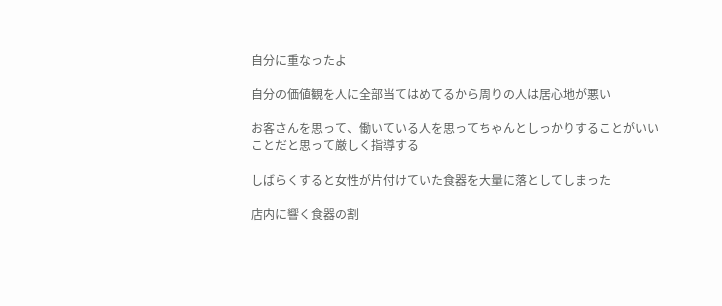自分に重なったよ

自分の価値観を人に全部当てはめてるから周りの人は居心地が悪い

お客さんを思って、働いている人を思ってちゃんとしっかりすることがいいことだと思って厳しく指導する

しばらくすると女性が片付けていた食器を大量に落としてしまった

店内に響く食器の割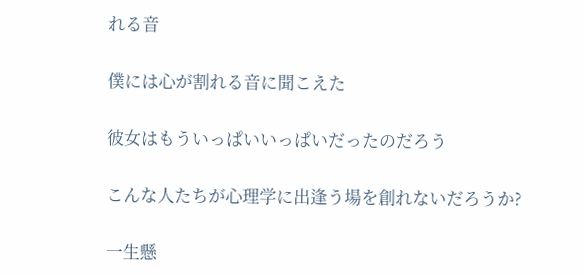れる音

僕には心が割れる音に聞こえた

彼女はもういっぱいいっぱいだったのだろう

こんな人たちが心理学に出逢う場を創れないだろうか?

一生懸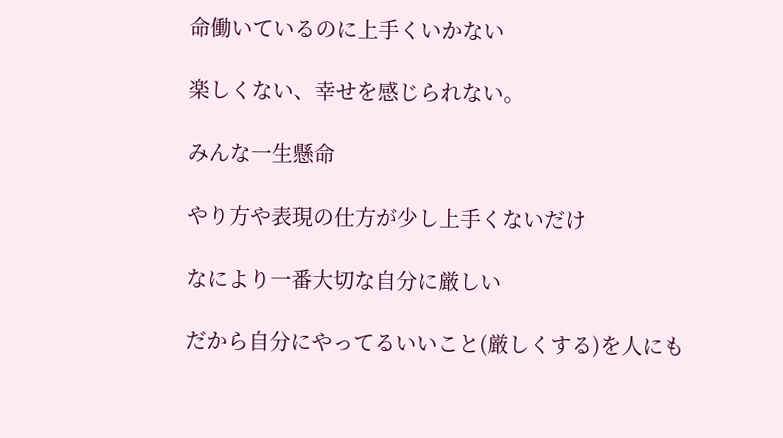命働いているのに上手くいかない

楽しくない、幸せを感じられない。

みんな一生懸命

やり方や表現の仕方が少し上手くないだけ

なにより一番大切な自分に厳しい

だから自分にやってるいいこと(厳しくする)を人にも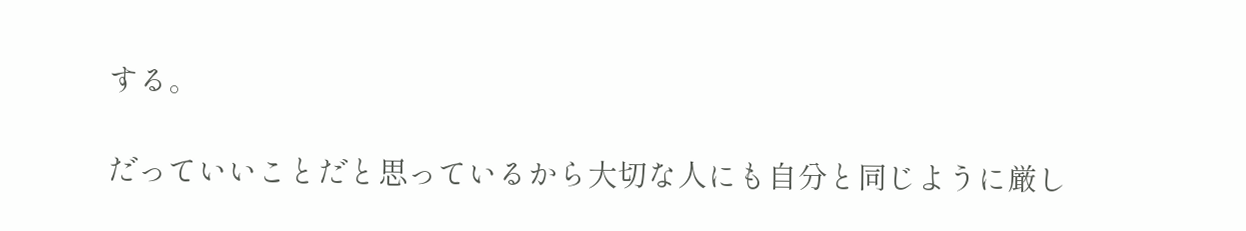する。

だっていいことだと思っているから大切な人にも自分と同じように厳し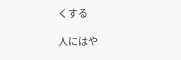くする

人にはや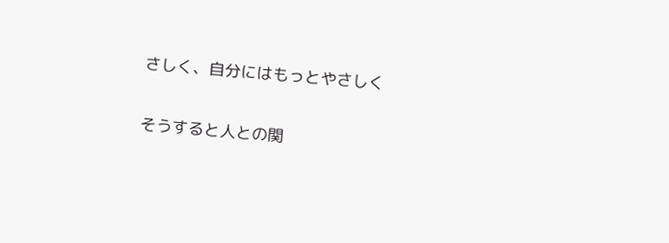さしく、自分にはもっとやさしく

そうすると人との関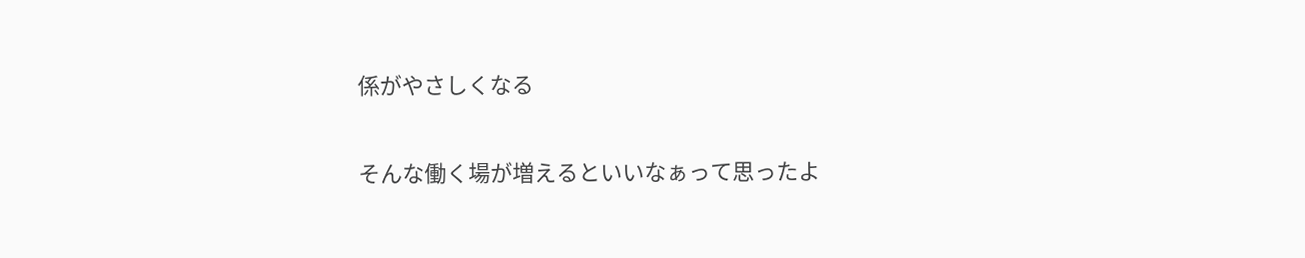係がやさしくなる

そんな働く場が増えるといいなぁって思ったよ